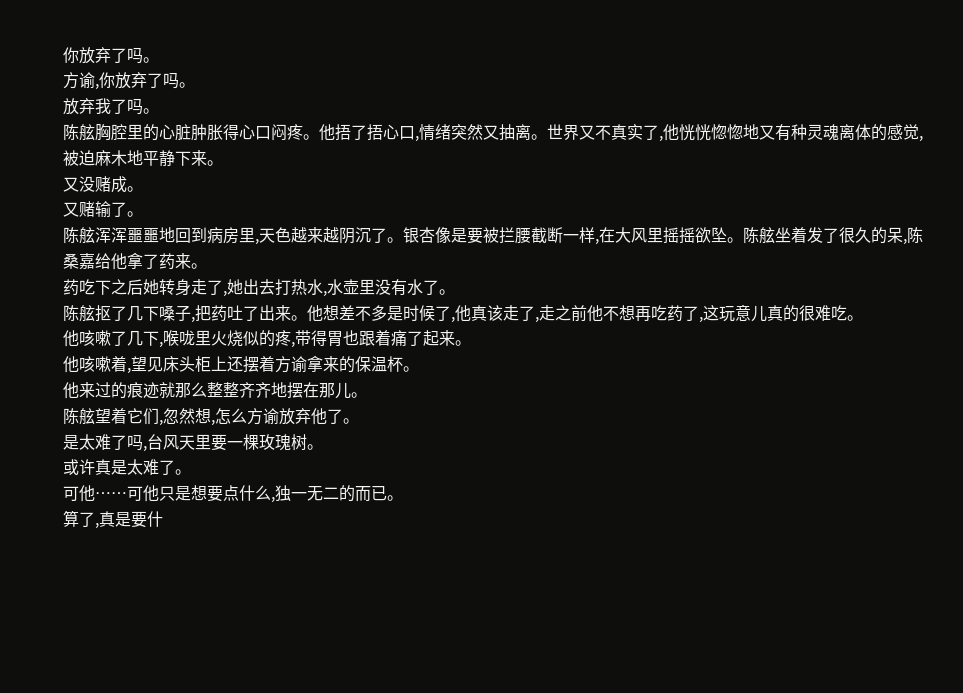你放弃了吗。
方谕,你放弃了吗。
放弃我了吗。
陈舷胸腔里的心脏肿胀得心口闷疼。他捂了捂心口,情绪突然又抽离。世界又不真实了,他恍恍惚惚地又有种灵魂离体的感觉,被迫麻木地平静下来。
又没赌成。
又赌输了。
陈舷浑浑噩噩地回到病房里,天色越来越阴沉了。银杏像是要被拦腰截断一样,在大风里摇摇欲坠。陈舷坐着发了很久的呆,陈桑嘉给他拿了药来。
药吃下之后她转身走了,她出去打热水,水壶里没有水了。
陈舷抠了几下嗓子,把药吐了出来。他想差不多是时候了,他真该走了,走之前他不想再吃药了,这玩意儿真的很难吃。
他咳嗽了几下,喉咙里火烧似的疼,带得胃也跟着痛了起来。
他咳嗽着,望见床头柜上还摆着方谕拿来的保温杯。
他来过的痕迹就那么整整齐齐地摆在那儿。
陈舷望着它们,忽然想,怎么方谕放弃他了。
是太难了吗,台风天里要一棵玫瑰树。
或许真是太难了。
可他……可他只是想要点什么,独一无二的而已。
算了,真是要什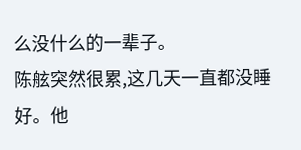么没什么的一辈子。
陈舷突然很累,这几天一直都没睡好。他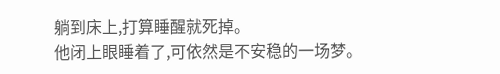躺到床上,打算睡醒就死掉。
他闭上眼睡着了,可依然是不安稳的一场梦。